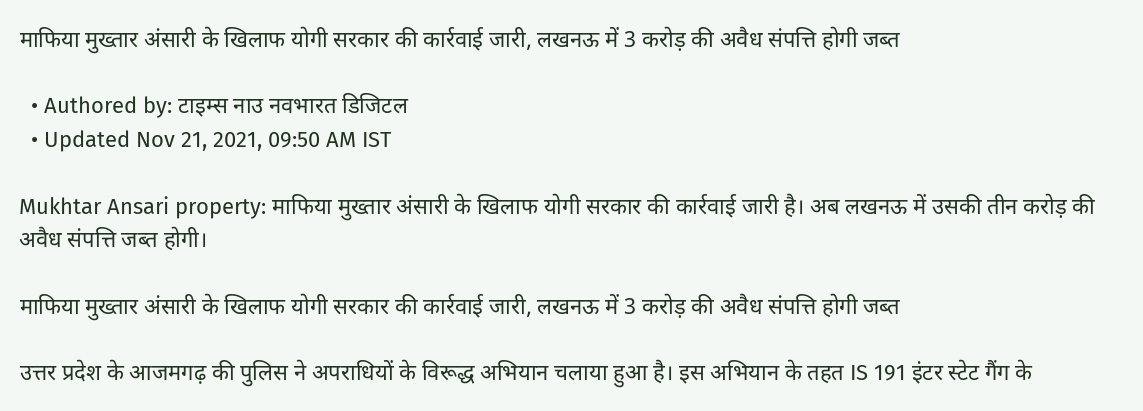माफिया मुख्तार अंसारी के खिलाफ योगी सरकार की कार्रवाई जारी, लखनऊ में 3 करोड़ की अवैध संपत्ति होगी जब्त

  • Authored by: टाइम्स नाउ नवभारत डिजिटल
  • Updated Nov 21, 2021, 09:50 AM IST

Mukhtar Ansari property: माफिया मुख्तार अंसारी के खिलाफ योगी सरकार की कार्रवाई जारी है। अब लखनऊ में उसकी तीन करोड़ की अवैध संपत्ति जब्त होगी।

माफिया मुख्तार अंसारी के खिलाफ योगी सरकार की कार्रवाई जारी, लखनऊ में 3 करोड़ की अवैध संपत्ति होगी जब्त

उत्तर प्रदेश के आजमगढ़ की पुलिस ने अपराधियों के विरूद्ध अभियान चलाया हुआ है। इस अभियान के तहत IS 191 इंटर स्टेट गैंग के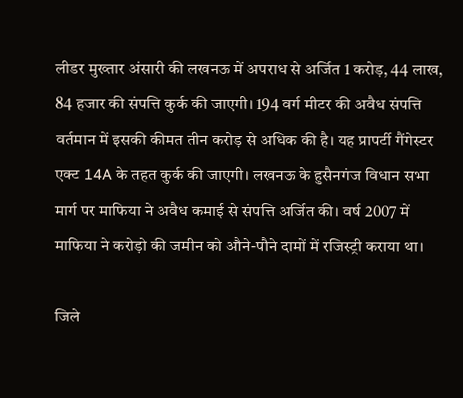लीडर मुख्तार अंसारी की लखनऊ में अपराध से अर्जित 1 करोड़, 44 लाख, 84 हजार की संपत्ति कुर्क की जाएगी। 194 वर्ग मीटर की अवैध संपत्ति वर्तमान में इसकी कीमत तीन करोड़ से अधिक की है। यह प्रापर्टी गैंगेस्टर एक्ट 14A के तहत कुर्क की जाएगी। लखनऊ के हुसैनगंज विधान सभा मार्ग पर माफिया ने अवैध कमाई से संपत्ति अर्जित की। वर्ष 2007 में माफिया ने करोड़ो की जमीन को औने-पौने दामों में रजिस्ट्री कराया था।

जिले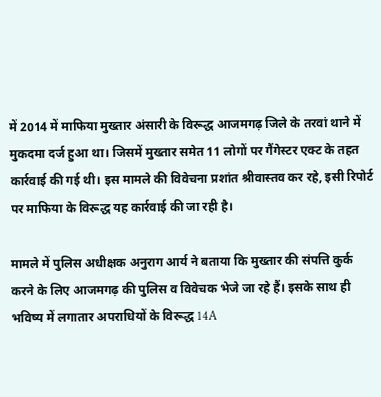में 2014 में माफिया मुख्तार अंसारी के विरूद्ध आजमगढ़ जिले के तरवां थाने में मुकदमा दर्ज हुआ था। जिसमें मुख्तार समेत 11 लोगों पर गैंगेस्टर एक्ट के तहत कार्रवाई की गई थी। इस मामले की विवेचना प्रशांत श्रीवास्तव कर रहे, इसी रिपोर्ट पर माफिया के विरूद्ध यह कार्रवाई की जा रही है।

मामले में पुलिस अधीक्षक अनुराग आर्य ने बताया कि मुख्तार की संपत्ति कुर्क करने के लिए आजमगढ़ की पुलिस व विवेचक भेजे जा रहे हैं। इसके साथ ही भविष्य में लगातार अपराधियों के विरूद्ध 14A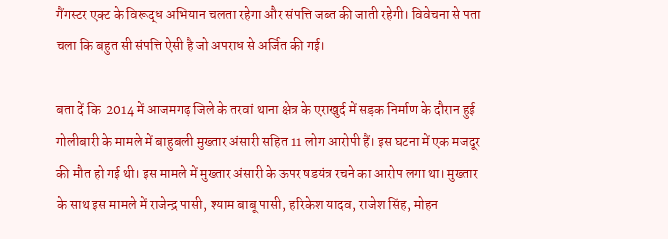गैंगस्टर एक्ट के विरूद्ध अभियान चलता रहेगा और संपत्ति जब्त की जाती रहेगी। विवेचना से पता चला कि बहुत सी संपत्ति ऐसी है जो अपराध से अर्जित की गई।

बता दें कि  2014 में आजमगढ़ जिले के तरवां थाना क्षेत्र के एराखुर्द में सड़क निर्माण के दौरान हुई गोलीबारी के मामले में बाहुबली मुख्तार अंसारी सहित 11 लोग आरोपी हैं। इस घटना में एक मजदूर की मौत हो गई थी। इस मामले में मुख्तार अंसारी के ऊपर षडयंत्र रचने का आरोप लगा था। मुख्तार के साथ इस मामले में राजेन्द्र पासी, श्याम बाबू पासी, हरिकेश यादव, राजेश सिंह, मोहन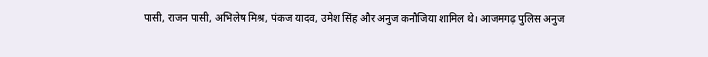पासी, राजन पासी, अभिलेष मिश्र, पंकज यादव, उमेश सिंह और अनुज कनौजिया शामिल थे। आजमगढ़ पुलिस अनुज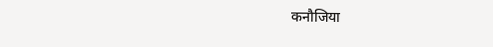कनौजिया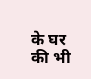के घर की भी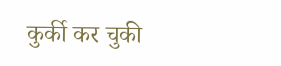कुर्की कर चुकी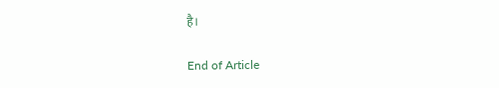है।

End of Article